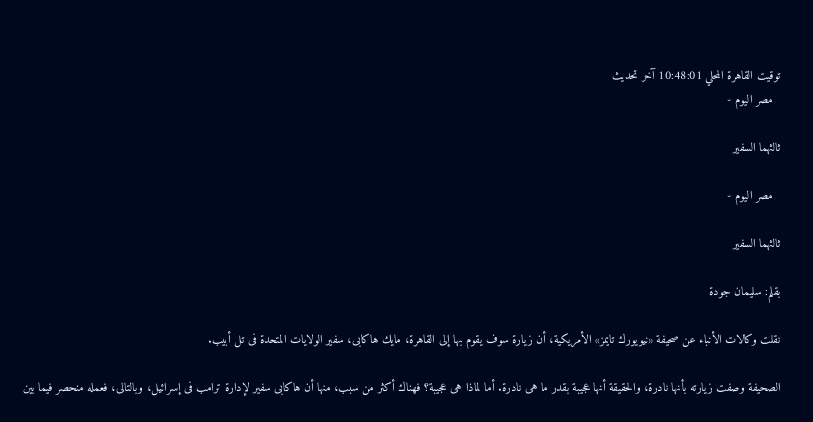توقيت القاهرة المحلي 10:48:01 آخر تحديث
  مصر اليوم -

ثالثهما السفير

  مصر اليوم -

ثالثهما السفير

بقلم: سليمان جودة

نقلت وكالات الأنباء عن صحيفة «نيويورك تايمز» الأمريكية، أن زيارة سوف يقوم بها إلى القاهرة، مايك هاكابى، سفير الولايات المتحدة فى تل أبيب.

الصحيفة وصفت زيارته بأنها نادرة، والحقيقة أنها عجيبة بقدر ما هى نادرة. أما لماذا هى عجيبة؟ فهناك أكثر من سبب، منها أن هاكابى سفير لإدارة ترامب فى إسرائيل، وبالتالى، فعمله منحصر فيما بين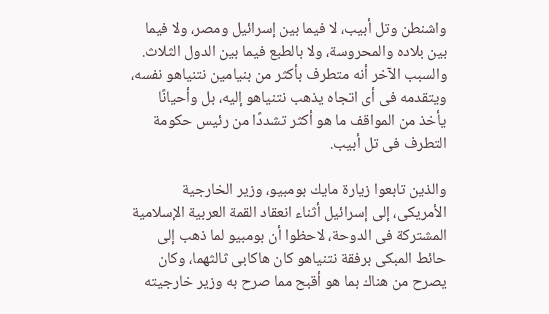واشنطن وتل أبيب، لا فيما بين إسرائيل ومصر، ولا فيما بين بلاده والمحروسة، ولا بالطبع فيما بين الدول الثلاث. والسبب الآخر أنه متطرف بأكثر من بنيامين نتنياهو نفسه، ويتقدمه فى أى اتجاه يذهب نتنياهو إليه، بل وأحيانًا يأخذ من المواقف ما هو أكثر تشددًا من رئيس حكومة التطرف فى تل أبيب.

والذين تابعوا زيارة مايك بومبيو، وزير الخارجية الأمريكى، إلى إسرائيل أثناء انعقاد القمة العربية الإسلامية المشتركة فى الدوحة، لاحظوا أن بومبيو لما ذهب إلى حائط المبكى برفقة نتنياهو كان هاكابى ثالثهما، وكان يصرح من هناك بما هو أقبح مما صرح به وزير خارجيته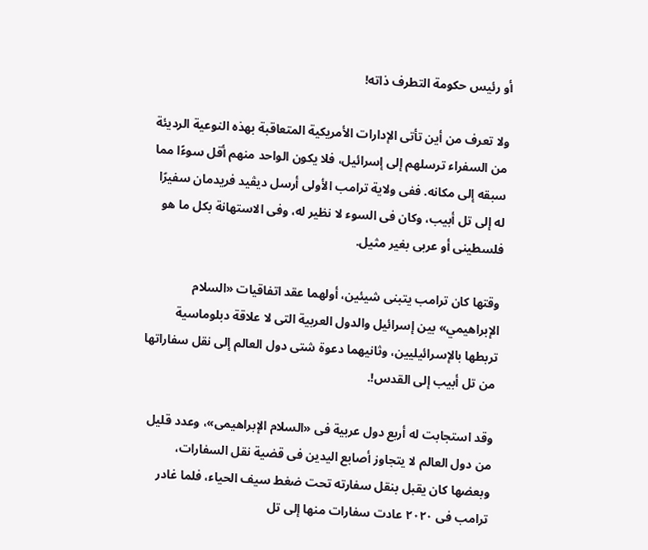أو رئيس حكومة التطرف ذاته!

ولا تعرف من أين تأتى الإدارات الأمريكية المتعاقبة بهذه النوعية الرديئة من السفراء ترسلهم إلى إسرائيل، فلا يكون الواحد منهم أقل سوءًا مما سبقه إلى مكانه. ففى ولاية ترامب الأولى أرسل ديڤيد فريدمان سفيرًا له إلى تل أبيب، وكان فى السوء لا نظير له، وفى الاستهانة بكل ما هو فلسطينى أو عربى بغير مثيل.

وقتها كان ترامب يتبنى شيئين، أولهما عقد اتفاقيات «السلام الإبراهيمي» بين إسرائيل والدول العربية التى لا علاقة دبلوماسية تربطها بالإسرائيليين، وثانيهما دعوة شتى دول العالم إلى نقل سفاراتها من تل أبيب إلى القدس!.

وقد استجابت له أربع دول عربية فى «السلام الإبراهيمى»، وعدد قليل من دول العالم لا يتجاوز أصابع اليدين فى قضية نقل السفارات، وبعضها كان يقبل بنقل سفارته تحت ضغط سيف الحياء، فلما غادر ترامب فى ٢٠٢٠ عادت سفارات منها إلى تل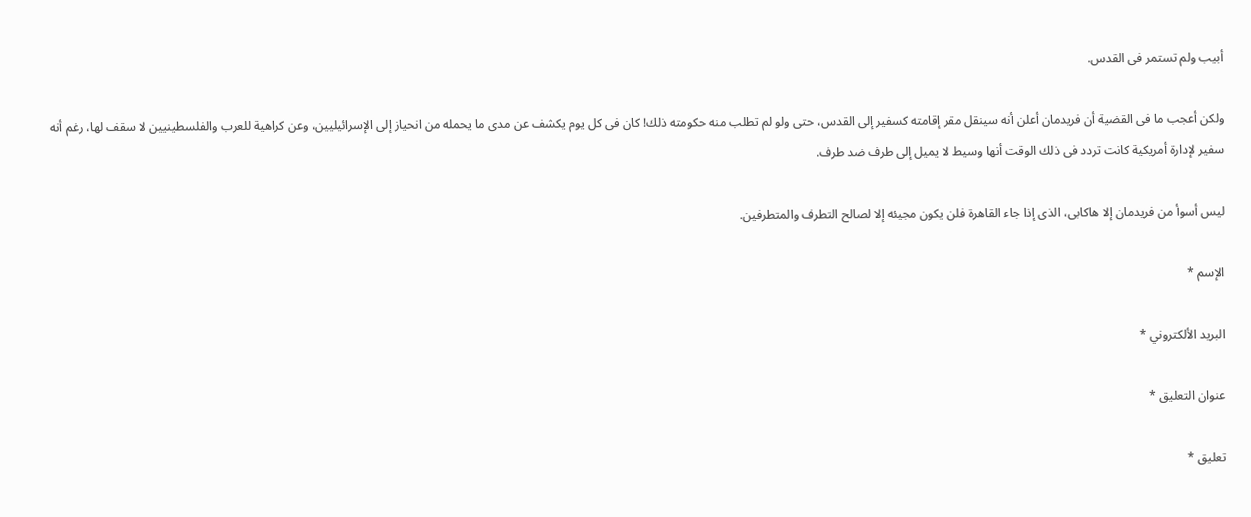أبيب ولم تستمر فى القدس.

ولكن أعجب ما فى القضية أن فريدمان أعلن أنه سينقل مقر إقامته كسفير إلى القدس، حتى ولو لم تطلب منه حكومته ذلك! كان فى كل يوم يكشف عن مدى ما يحمله من انحياز إلى الإسرائيليين، وعن كراهية للعرب والفلسطينيين لا سقف لها، رغم أنه سفير لإدارة أمريكية كانت تردد فى ذلك الوقت أنها وسيط لا يميل إلى طرف ضد طرف.

ليس أسوأ من فريدمان إلا هاكابى، الذى إذا جاء القاهرة فلن يكون مجيئه إلا لصالح التطرف والمتطرفين.

الإسم *

البريد الألكتروني *

عنوان التعليق *

تعليق *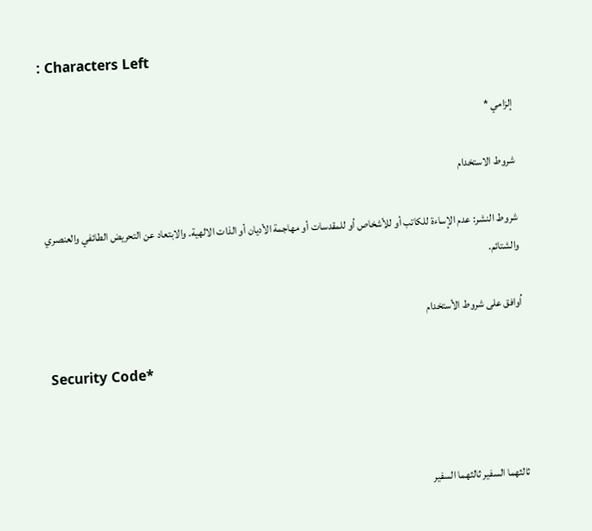: Characters Left

إلزامي *

شروط الاستخدام

شروط النشر: عدم الإساءة للكاتب أو للأشخاص أو للمقدسات أو مهاجمة الأديان أو الذات الالهية. والابتعاد عن التحريض الطائفي والعنصري والشتائم.

اُوافق على شروط الأستخدام

Security Code*



ثالثهما السفير ثالثهما السفير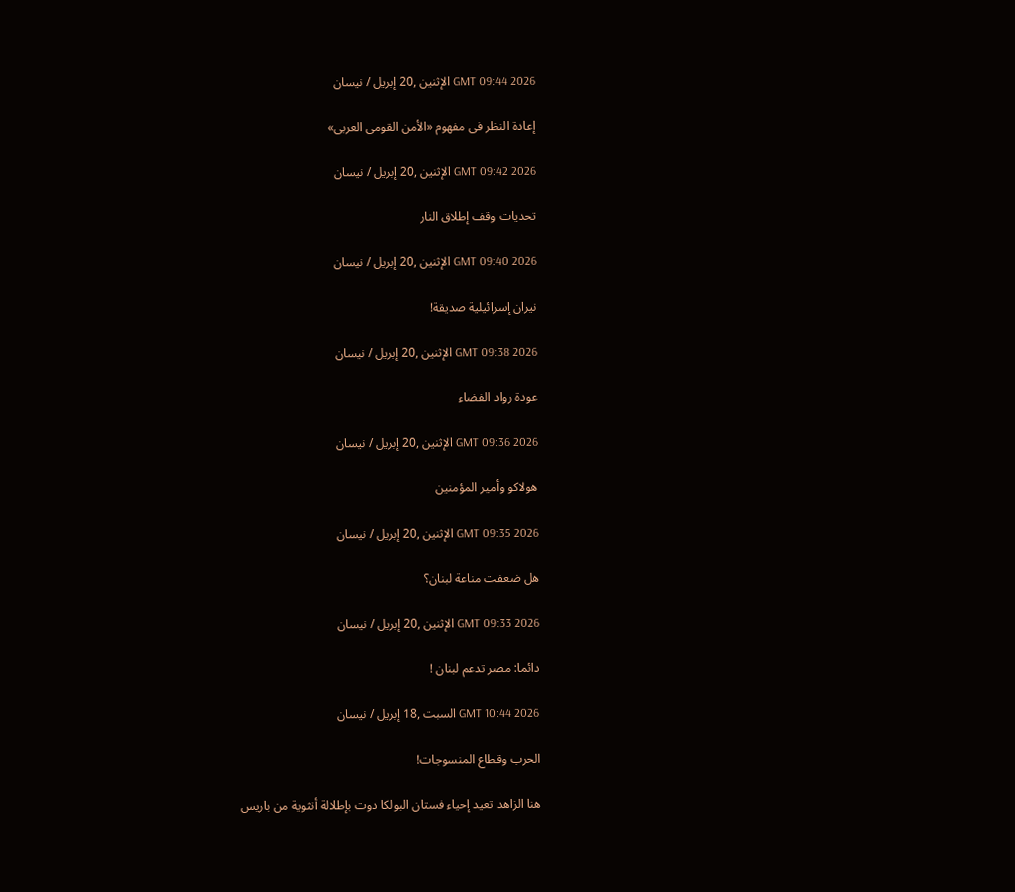GMT 09:44 2026 الإثنين ,20 إبريل / نيسان

إعادة النظر فى مفهوم «الأمن القومى العربى»

GMT 09:42 2026 الإثنين ,20 إبريل / نيسان

تحديات وقف إطلاق النار

GMT 09:40 2026 الإثنين ,20 إبريل / نيسان

نيران إسرائيلية صديقة!

GMT 09:38 2026 الإثنين ,20 إبريل / نيسان

عودة رواد الفضاء

GMT 09:36 2026 الإثنين ,20 إبريل / نيسان

هولاكو وأمير المؤمنين

GMT 09:35 2026 الإثنين ,20 إبريل / نيسان

هل ضعفت مناعة لبنان؟

GMT 09:33 2026 الإثنين ,20 إبريل / نيسان

دائما: مصر تدعم لبنان !

GMT 10:44 2026 السبت ,18 إبريل / نيسان

الحرب وقطاع المنسوجات!

هنا الزاهد تعيد إحياء فستان البولكا دوت بإطلالة أنثوية من باريس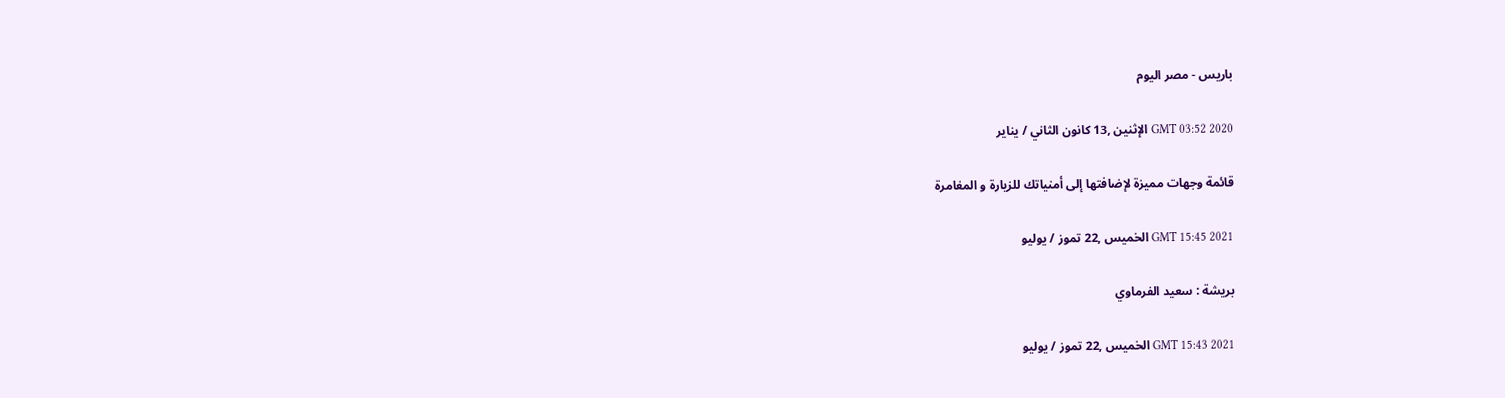باريس - مصر اليوم

GMT 03:52 2020 الإثنين ,13 كانون الثاني / يناير

قائمة وجهات مميزة لإضافتها إلى أمنياتك للزيارة و المغامرة

GMT 15:45 2021 الخميس ,22 تموز / يوليو

بريشة : سعيد الفرماوي

GMT 15:43 2021 الخميس ,22 تموز / يوليو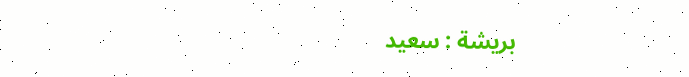بريشة : سعيد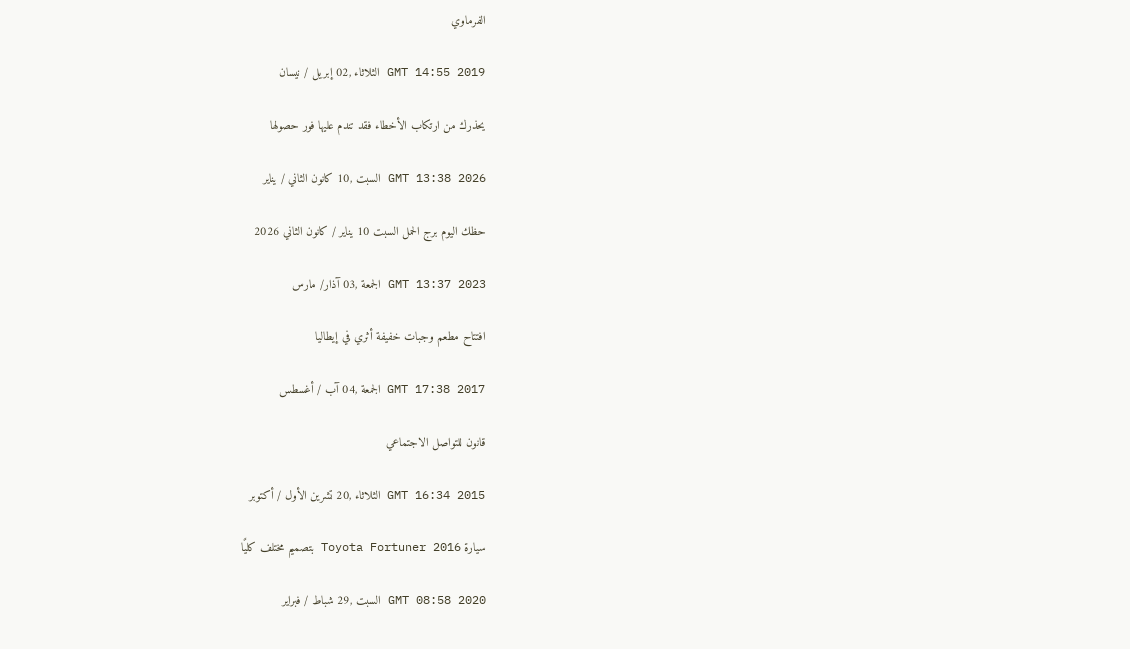الفرماوي

GMT 14:55 2019 الثلاثاء ,02 إبريل / نيسان

يحذرك من ارتكاب الأخطاء فقد تندم عليها فور حصولها

GMT 13:38 2026 السبت ,10 كانون الثاني / يناير

حظك اليوم برج الحمل السبت 10 يناير / كانون الثاني 2026

GMT 13:37 2023 الجمعة ,03 آذار/ مارس

افتتاح مطعم وجبات خفيفة أثري في إيطاليا

GMT 17:38 2017 الجمعة ,04 آب / أغسطس

قانون للتواصل الاجتماعي

GMT 16:34 2015 الثلاثاء ,20 تشرين الأول / أكتوبر

سيارة Toyota Fortuner 2016 بتصميم مختلف كليًا

GMT 08:58 2020 السبت ,29 شباط / فبراير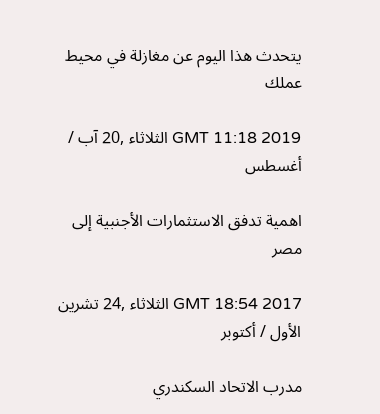يتحدث هذا اليوم عن مغازلة في محيط عملك

GMT 11:18 2019 الثلاثاء ,20 آب / أغسطس

اهمية تدفق الاستثمارات الأجنبية إلى مصر

GMT 18:54 2017 الثلاثاء ,24 تشرين الأول / أكتوبر

مدرب الاتحاد السكندري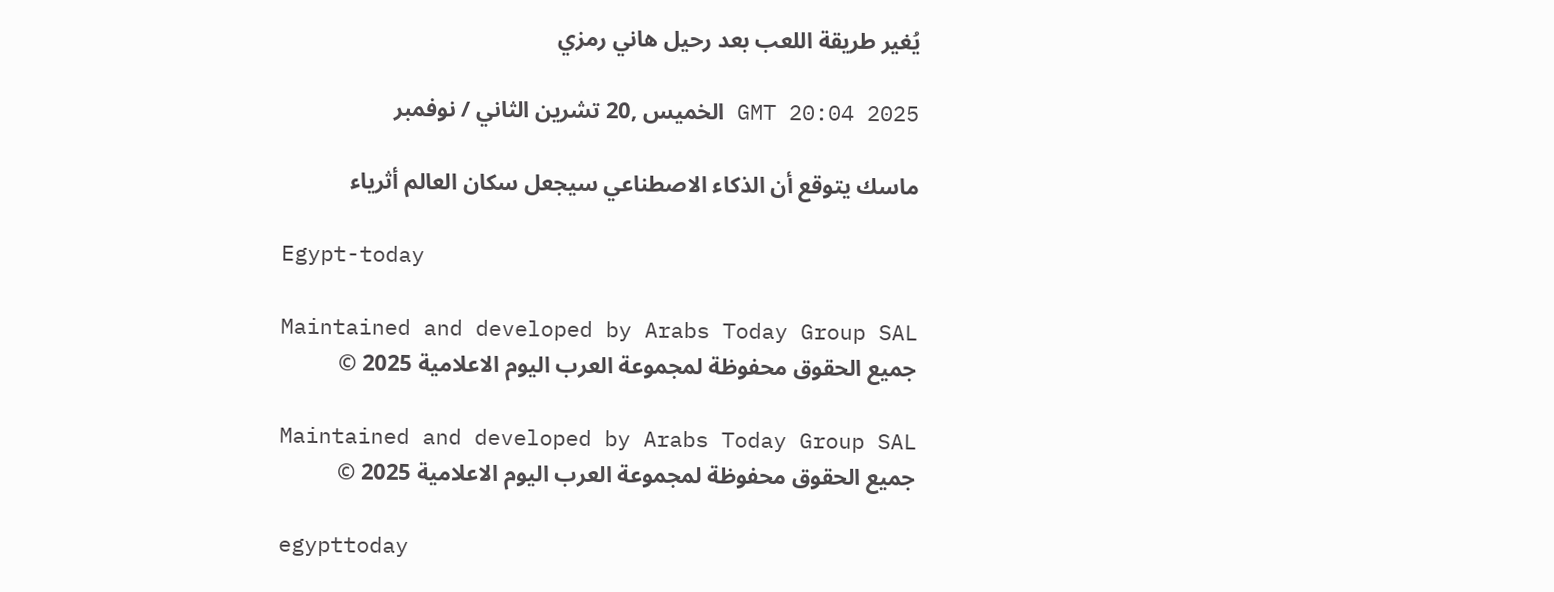يُغير طريقة اللعب بعد رحيل هاني رمزي

GMT 20:04 2025 الخميس ,20 تشرين الثاني / نوفمبر

ماسك يتوقع أن الذكاء الاصطناعي سيجعل سكان العالم أثرياء

Egypt-today

Maintained and developed by Arabs Today Group SAL
جميع الحقوق محفوظة لمجموعة العرب اليوم الاعلامية 2025 ©

Maintained and developed by Arabs Today Group SAL
جميع الحقوق محفوظة لمجموعة العرب اليوم الاعلامية 2025 ©

egypttoday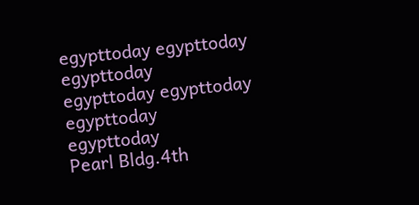egypttoday egypttoday egypttoday
egypttoday egypttoday egypttoday
egypttoday
Pearl Bldg.4th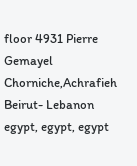floor 4931 Pierre Gemayel Chorniche,Achrafieh Beirut- Lebanon
egypt, egypt, egypt